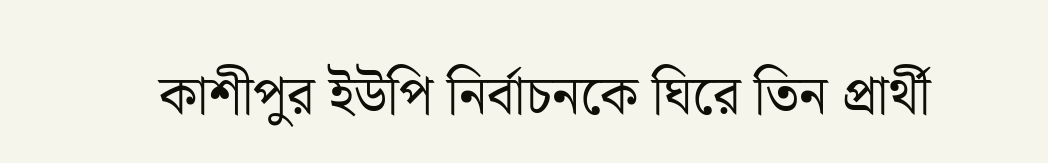কাশীপুর ইউপি নির্বাচনকে ঘিরে তিন প্রার্থী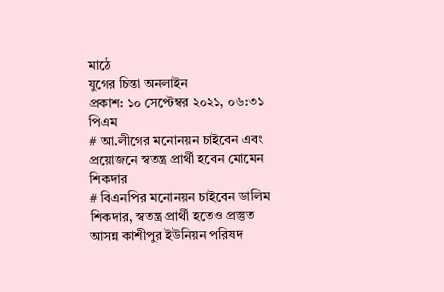মাঠে
যুগের চিন্তা অনলাইন
প্রকাশ: ১০ সেপ্টেম্বর ২০২১, ০৬:৩১ পিএম
# আ.লীগের মনোনয়ন চাইবেন এবং প্রয়োজনে স্বতন্ত্র প্রার্থী হবেন মোমেন শিকদার
# বিএনপির মনোনয়ন চাইবেন ডালিম শিকদার, স্বতন্ত্র প্রার্থী হতেও প্রস্তুত
আসন্ন কাশীপুর ইউনিয়ন পরিষদ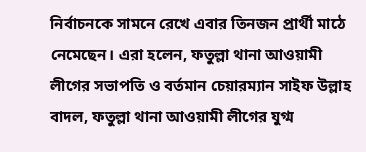নির্বাচনকে সামনে রেখে এবার তিনজন প্রার্থী মাঠে নেমেছেন। এরা হলেন, ফতুল্লা থানা আওয়ামী লীগের সভাপতি ও বর্তমান চেয়ারম্যান সাইফ উল্লাহ বাদল, ফতুল্লা থানা আওয়ামী লীগের যুগ্ম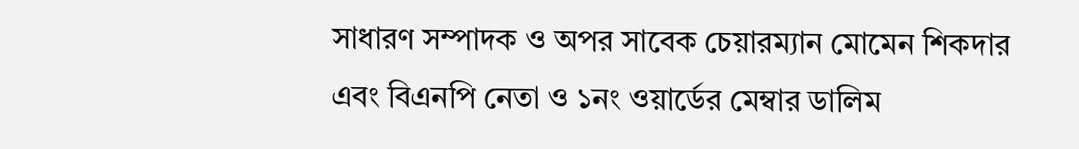সাধারণ সম্পাদক ও অপর সাবেক চেয়ারম্যান মোমেন শিকদার এবং বিএনপি নেতা ও ১নং ওয়ার্ডের মেম্বার ডালিম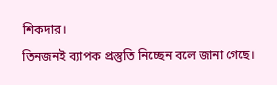শিকদার।
তিনজনই ব্যাপক প্রস্তুতি নিচ্ছেন বলে জানা গেছে।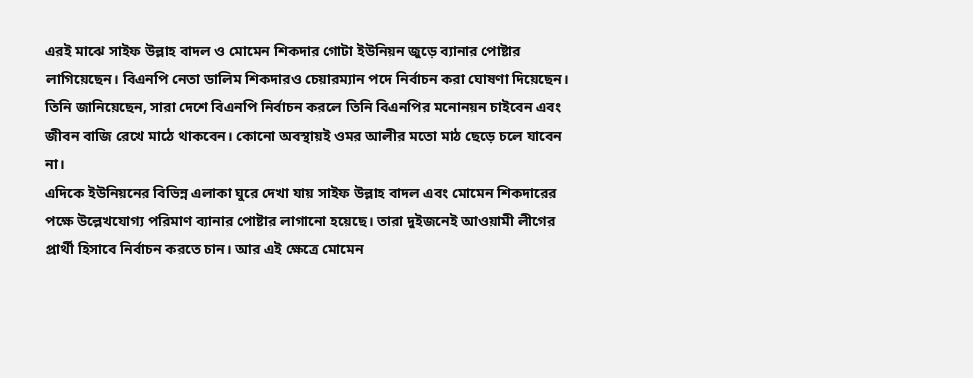এরই মাঝে সাইফ উল্লাহ বাদল ও মোমেন শিকদার গোটা ইউনিয়ন জুড়ে ব্যানার পোষ্টার লাগিয়েছেন। বিএনপি নেতা ডালিম শিকদারও চেয়ারম্যান পদে নির্বাচন করা ঘোষণা দিয়েছেন। তিনি জানিয়েছেন, সারা দেশে বিএনপি নির্বাচন করলে তিনি বিএনপির মনোনয়ন চাইবেন এবং জীবন বাজি রেখে মাঠে থাকবেন। কোনো অবস্থায়ই ওমর আলীর মতো মাঠ ছেড়ে চলে যাবেন না।
এদিকে ইউনিয়নের বিভিন্ন এলাকা ঘুরে দেখা যায় সাইফ উল্লাহ বাদল এবং মোমেন শিকদারের পক্ষে উল্লেখযোগ্য পরিমাণ ব্যানার পোষ্টার লাগানো হয়েছে। তারা দুইজনেই আওয়ামী লীগের প্রার্থী হিসাবে নির্বাচন করতে চান। আর এই ক্ষেত্রে মোমেন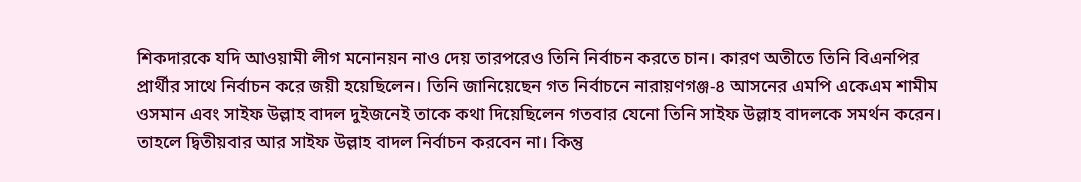শিকদারকে যদি আওয়ামী লীগ মনোনয়ন নাও দেয় তারপরেও তিনি নির্বাচন করতে চান। কারণ অতীতে তিনি বিএনপির প্রার্থীর সাথে নির্বাচন করে জয়ী হয়েছিলেন। তিনি জানিয়েছেন গত নির্বাচনে নারায়ণগঞ্জ-৪ আসনের এমপি একেএম শামীম ওসমান এবং সাইফ উল্লাহ বাদল দুইজনেই তাকে কথা দিয়েছিলেন গতবার যেনো তিনি সাইফ উল্লাহ বাদলকে সমর্থন করেন।
তাহলে দ্বিতীয়বার আর সাইফ উল্লাহ বাদল নির্বাচন করবেন না। কিন্তু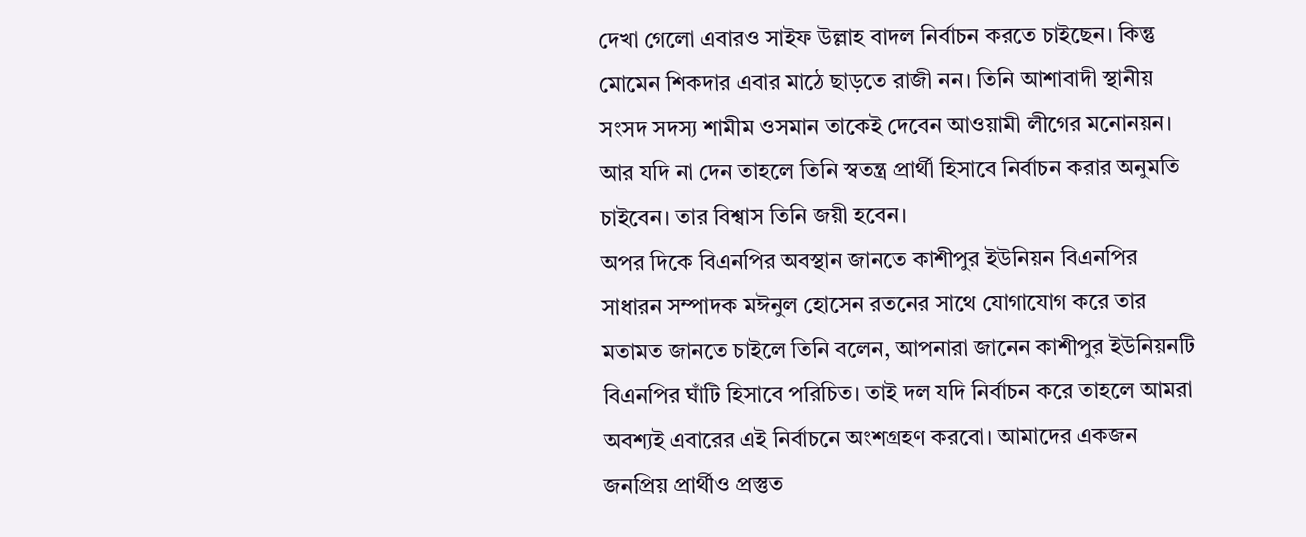দেখা গেলো এবারও সাইফ উল্লাহ বাদল নির্বাচন করতে চাইছেন। কিন্তু মোমেন শিকদার এবার মাঠে ছাড়তে রাজী নন। তিনি আশাবাদী স্থানীয় সংসদ সদস্য শামীম ওসমান তাকেই দেবেন আওয়ামী লীগের মনোনয়ন। আর যদি না দেন তাহলে তিনি স্বতন্ত্র প্রার্থী হিসাবে নির্বাচন করার অনুমতি চাইবেন। তার বিশ্বাস তিনি জয়ী হবেন।
অপর দিকে বিএনপির অবস্থান জানতে কাশীপুর ইউনিয়ন বিএনপির সাধারন সম্পাদক মঈনুল হোসেন রতনের সাথে যোগাযোগ করে তার মতামত জানতে চাইলে তিনি বলেন, আপনারা জানেন কাশীপুর ইউনিয়নটি বিএনপির ঘাঁটি হিসাবে পরিচিত। তাই দল যদি নির্বাচন করে তাহলে আমরা অবশ্যই এবারের এই নির্বাচনে অংশগ্রহণ করবো। আমাদের একজন জনপ্রিয় প্রার্থীও প্রস্তুত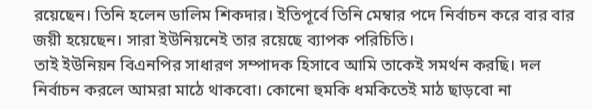রয়েছেন। তিনি হলেন ডালিম শিকদার। ইতিপূর্বে তিনি মেম্বার পদে নির্বাচন করে বার বার জয়ী হয়েছেন। সারা ইউনিয়নেই তার রয়েছে ব্যাপক পরিচিতি।
তাই ইউনিয়ন বিএনপির সাধারণ সম্পাদক হিসাবে আমি তাকেই সমর্থন করছি। দল নির্বাচন করলে আমরা মাঠে থাকবো। কোনো হুমকি ধমকিতেই মাঠ ছাড়বো না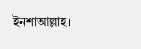ইনশাআল্লাহ।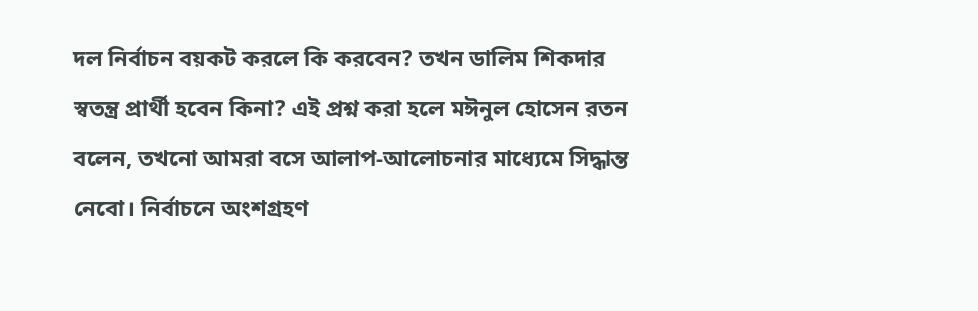দল নির্বাচন বয়কট করলে কি করবেন? তখন ডালিম শিকদার স্বতন্ত্র প্রার্থী হবেন কিনা? এই প্রশ্ন করা হলে মঈনুল হোসেন রতন বলেন, তখনো আমরা বসে আলাপ-আলোচনার মাধ্যেমে সিদ্ধান্ত নেবো। নির্বাচনে অংশগ্রহণ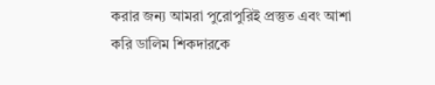করার জন্য আমরা পুরোপুরিই প্রস্তুত এবং আশা করি ডালিম শিকদারকে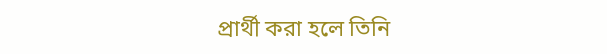প্রার্থী করা হলে তিনি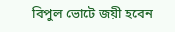বিপুল ভোটে জয়ী হবেন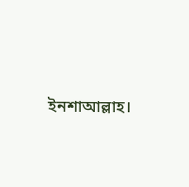ইনশাআল্লাহ।